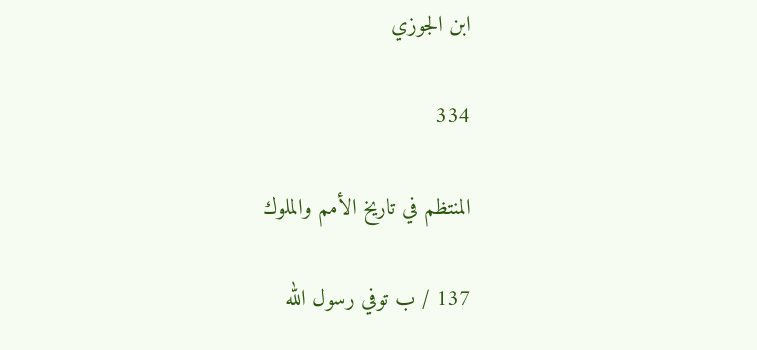ابن الجوزي

334

المنتظم في تاريخ الأمم والملوك

137 / ب توفي رسول الله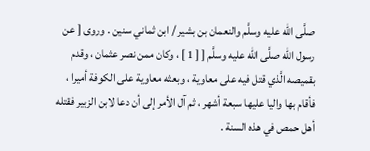صلَّى الله عليه وسلَّم والنعمان بن بشير / ابن ثماني سنين . وروى [ عن رسول الله صلَّى الله عليه وسلَّم [ [ 1 ] ، وكان ممن نصر عثمان ، وقدم بقميصه الَّذي قتل فيه على معاوية ، وبعثه معاوية على الكوفة أميرا ، فأقام بها واليا عليها سبعة أشهر ، ثم آل الأمر إلى أن دعا لابن الزبير فقتله أهل حمص في هذه السنة .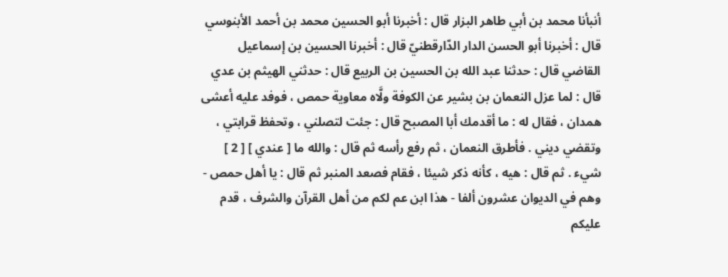أنبأنا محمد بن أبي طاهر البزار قال : أخبرنا أبو الحسين محمد بن أحمد الأبنوسي قال : أخبرنا أبو الحسن الدار الدّارقطنيّ قال : أخبرنا الحسين بن إسماعيل القاضي قال : حدثنا عبد الله بن الحسين بن الربيع قال : حدثني الهيثم بن عدي قال : لما عزل النعمان بن بشير عن الكوفة ولَّاه معاوية حمص ، فوفد عليه أعشى همدان ، فقال له : ما أقدمك أبا المصبح قال : جئت لتصلني ، وتحفظ قرابتي ، وتقضي ديني . فأطرق النعمان ، ثم رفع رأسه ثم قال : والله ما [ عندي ] [ 2 ] شيء . ثم قال : هيه ، كأنه ذكر شيئا ، فقام فصعد المنبر ثم قال : يا أهل حمص - وهم في الديوان عشرون ألفا - هذا ابن عم لكم من أهل القرآن والشرف ، قدم عليكم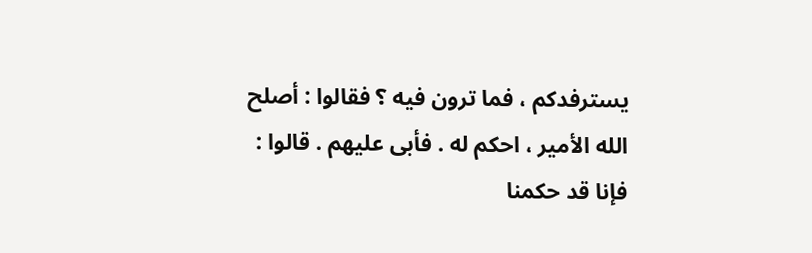يسترفدكم ، فما ترون فيه ؟ فقالوا : أصلح الله الأمير ، احكم له . فأبى عليهم . قالوا : فإنا قد حكمنا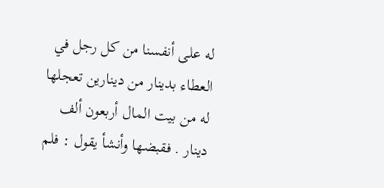له على أنفسنا من كل رجل في العطاء بدينار من دينارين تعجلها له من بيت المال أربعون ألف دينار . فقبضها وأنشأ يقول : فلم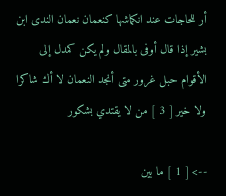أر للحاجات عند انكماشها كنعمان نعمان الندى ابن بشير إذا قال أوفى بالمقال ولم يكن كمدل إلى الأقوام حبل غرور متى أنجد النعمان لا أك شاكرا ولا خير [ 3 ] من لا يقتدي بشكور

--> [ 1 ] ما بين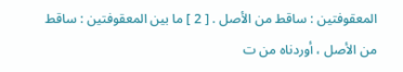المعقوفتين : ساقط من الأصل . [ 2 ] ما بين المعقوفتين : ساقط من الأصل ، أوردناه من ت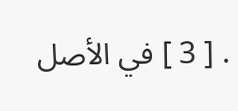. [ 3 ] في الأصل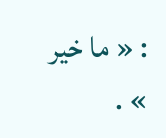: « ما خير » .